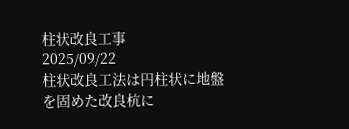柱状改良工事
2025/09/22
柱状改良工法は円柱状に地盤を固めた改良杭に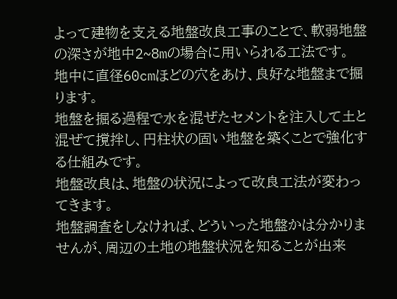よって建物を支える地盤改良工事のことで、軟弱地盤の深さが地中2~8mの場合に用いられる工法です。
地中に直径60cmほどの穴をあけ、良好な地盤まで掘ります。
地盤を掘る過程で水を混ぜたセメントを注入して土と混ぜて撹拌し、円柱状の固い地盤を築くことで強化する仕組みです。
地盤改良は、地盤の状況によって改良工法が変わってきます。
地盤調査をしなければ、どういった地盤かは分かりませんが、周辺の土地の地盤状況を知ることが出来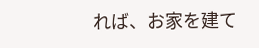れば、お家を建て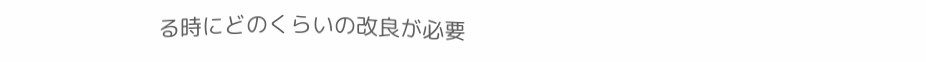る時にどのくらいの改良が必要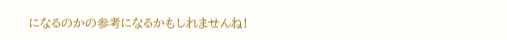になるのかの参考になるかもしれませんね!